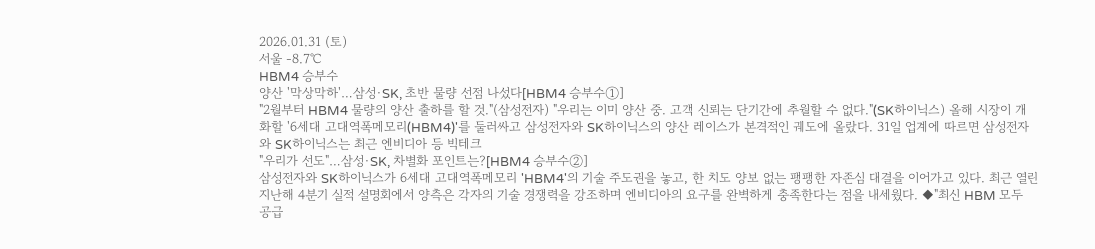2026.01.31 (토)
서울 -8.7℃
HBM4 승부수
양산 '막상막하'…삼성·SK, 초반 물량 선점 나섰다[HBM4 승부수①]
"2월부터 HBM4 물량의 양산 출하를 할 것."(삼성전자) "우리는 이미 양산 중. 고객 신뢰는 단기간에 추월할 수 없다."(SK하이닉스) 올해 시장이 개화할 '6세대 고대역폭메모리(HBM4)'를 둘러싸고 삼성전자와 SK하이닉스의 양산 레이스가 본격적인 궤도에 올랐다. 31일 업계에 따르면 삼성전자와 SK하이닉스는 최근 엔비디아 등 빅테크
"우리가 선도"…삼성·SK, 차별화 포인트는?[HBM4 승부수②]
삼성전자와 SK하이닉스가 6세대 고대역폭메모리 'HBM4'의 기술 주도권을 놓고, 한 치도 양보 없는 팽팽한 자존심 대결을 이어가고 있다. 최근 열린 지난해 4분기 실적 설명회에서 양측은 각자의 기술 경쟁력을 강조하며 엔비디아의 요구를 완벽하게 충족한다는 점을 내세웠다. ◆"최신 HBM 모두 공급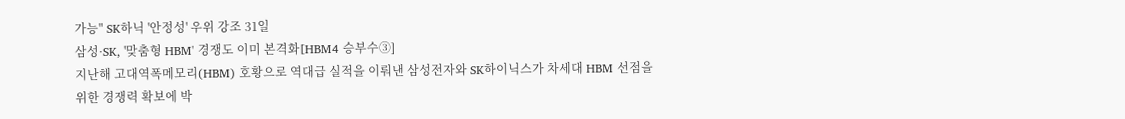가능" SK하닉 '안정성' 우위 강조 31일
삼성·SK, '맞춤형 HBM' 경쟁도 이미 본격화[HBM4 승부수③]
지난해 고대역폭메모리(HBM) 호황으로 역대급 실적을 이뤄낸 삼성전자와 SK하이닉스가 차세대 HBM 선점을 위한 경쟁력 확보에 박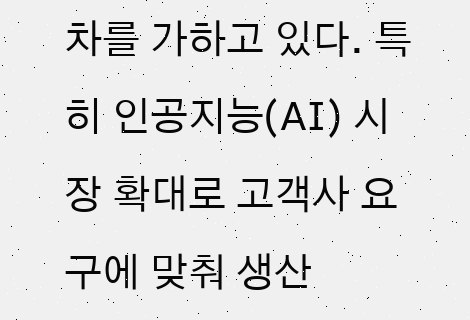차를 가하고 있다. 특히 인공지능(AI) 시장 확대로 고객사 요구에 맞춰 생산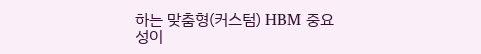하는 맞춤형(커스텀) HBM 중요성이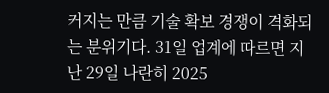커지는 만큼 기술 확보 경쟁이 격화되는 분위기다. 31일 업계에 따르면 지난 29일 나란히 2025